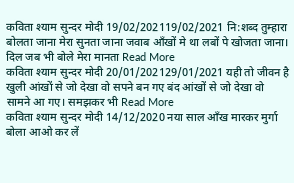कविता श्याम सुन्दर मोदी 19/02/202119/02/2021 नि:शब्द तुम्हारा बोलता जाना मेरा सुनता जाना जवाब आँखों मे था लबों पे खोजता जाना। दिल जब भी बोले मेरा मानता Read More
कविता श्याम सुन्दर मोदी 20/01/202129/01/2021 यही तो जीवन है खुली आंखों से जो देखा वो सपने बन गए बंद आंखों से जो देखा वो सामने आ गए। समझकर भी Read More
कविता श्याम सुन्दर मोदी 14/12/2020 नया साल आँख मारकर मुर्गा बोला आओ कर लें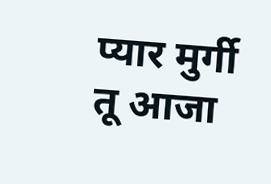प्यार मुर्गी तू आजा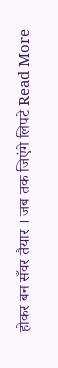होकर बन सँवर तैयार । जब तक जिएंगे लिपटे Read More